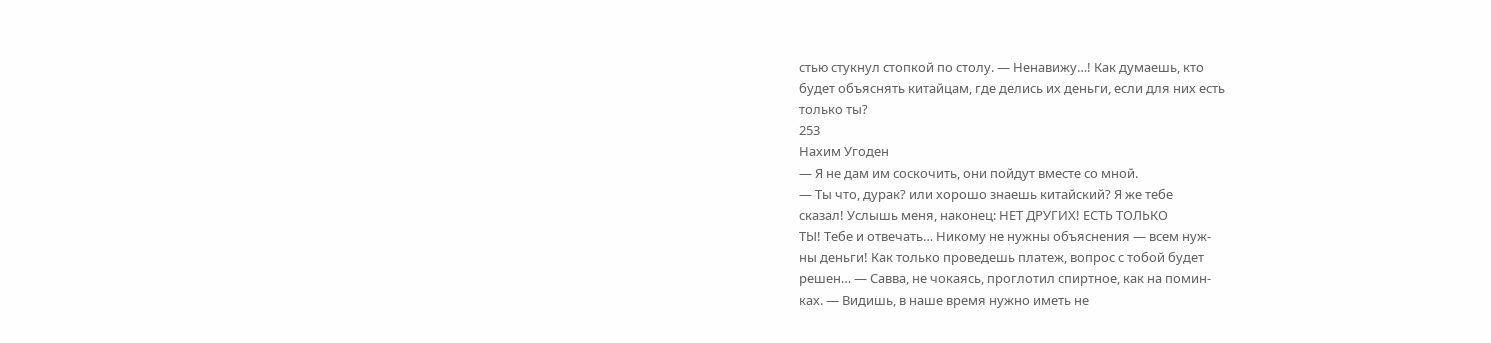стью стукнул стопкой по столу. — Ненавижу…! Как думаешь, кто
будет объяснять китайцам, где делись их деньги, если для них есть
только ты?
253
Нахим Угоден
— Я не дам им соскочить, они пойдут вместе со мной.
— Ты что, дурак? или хорошо знаешь китайский? Я же тебе
сказал! Услышь меня, наконец: НЕТ ДРУГИХ! ЕСТЬ ТОЛЬКО
ТЫ! Тебе и отвечать… Никому не нужны объяснения — всем нуж-
ны деньги! Как только проведешь платеж, вопрос с тобой будет
решен… — Савва, не чокаясь, проглотил спиртное, как на помин-
ках. — Видишь, в наше время нужно иметь не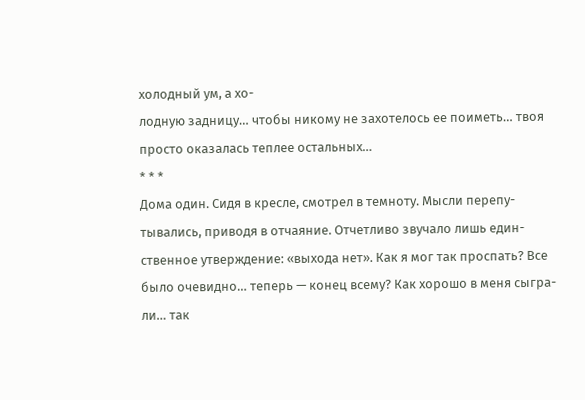холодный ум, а хо-
лодную задницу… чтобы никому не захотелось ее поиметь… твоя
просто оказалась теплее остальных…
* * *
Дома один. Сидя в кресле, смотрел в темноту. Мысли перепу-
тывались, приводя в отчаяние. Отчетливо звучало лишь един-
ственное утверждение: «выхода нет». Как я мог так проспать? Все
было очевидно… теперь — конец всему? Как хорошо в меня сыгра-
ли… так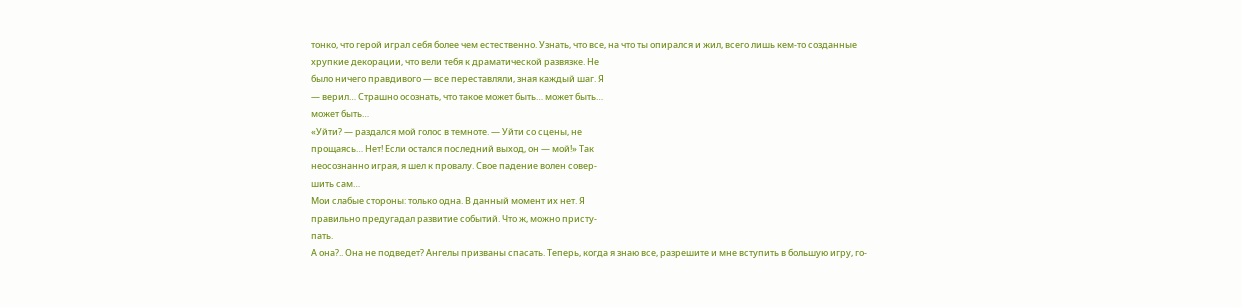тонко, что герой играл себя более чем естественно. Узнать, что все, на что ты опирался и жил, всего лишь кем-то созданные
хрупкие декорации, что вели тебя к драматической развязке. Не
было ничего правдивого — все переставляли, зная каждый шаг. Я
— верил… Страшно осознать, что такое может быть… может быть…
может быть…
«Уйти? — раздался мой голос в темноте. — Уйти со сцены, не
прощаясь… Нет! Если остался последний выход, он — мой!» Так
неосознанно играя, я шел к провалу. Свое падение волен совер-
шить сам…
Мои слабые стороны: только одна. В данный момент их нет. Я
правильно предугадал развитие событий. Что ж, можно присту-
пать.
А она?.. Она не подведет? Ангелы призваны спасать. Теперь, когда я знаю все, разрешите и мне вступить в большую игру, го-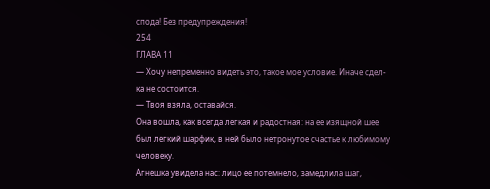спода! Без предупреждения!
254
ГЛАВА 11
— Хочу непременно видеть это, такое мое условие. Иначе сдел-
ка не состоится.
— Твоя взяла, оставайся.
Она вошла, как всегда легкая и радостная: на ее изящной шее
был легкий шарфик, в ней было нетронутое счастье к любимому
человеку.
Агнешка увидела нас: лицо ее потемнело, замедлила шаг,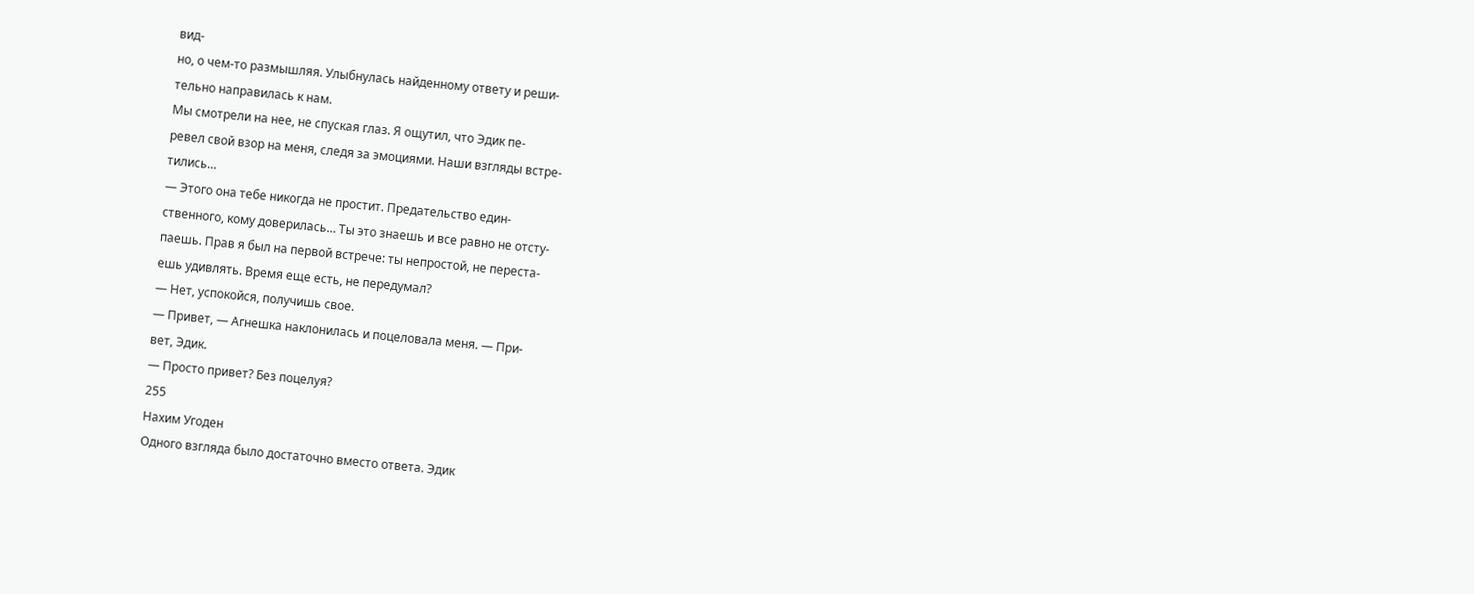вид-
но, о чем-то размышляя. Улыбнулась найденному ответу и реши-
тельно направилась к нам.
Мы смотрели на нее, не спуская глаз. Я ощутил, что Эдик пе-
ревел свой взор на меня, следя за эмоциями. Наши взгляды встре-
тились…
— Этого она тебе никогда не простит. Предательство един-
ственного, кому доверилась… Ты это знаешь и все равно не отсту-
паешь. Прав я был на первой встрече: ты непростой, не переста-
ешь удивлять. Время еще есть, не передумал?
— Нет, успокойся, получишь свое.
— Привет, — Агнешка наклонилась и поцеловала меня. — При-
вет, Эдик.
— Просто привет? Без поцелуя?
255
Нахим Угоден
Одного взгляда было достаточно вместо ответа. Эдик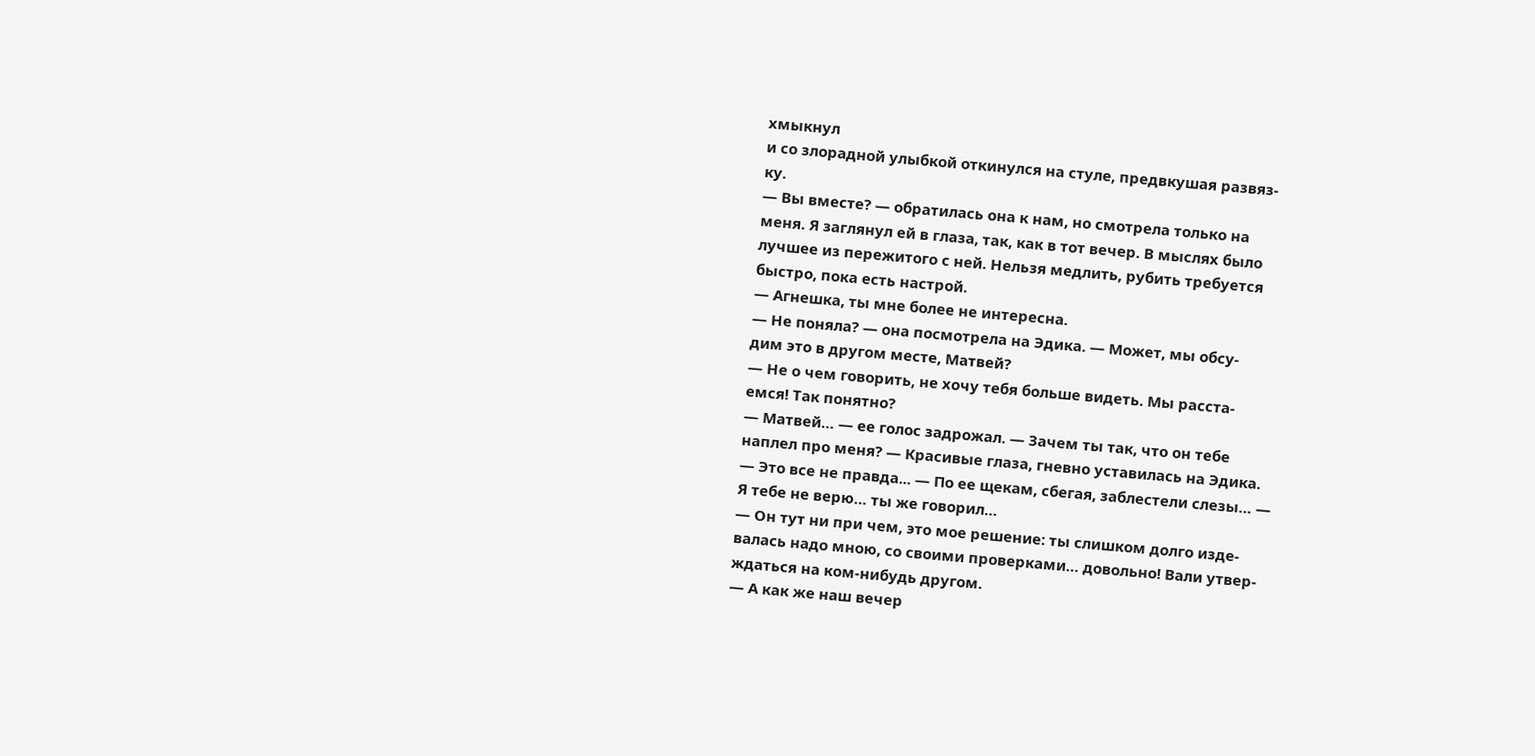хмыкнул
и со злорадной улыбкой откинулся на стуле, предвкушая развяз-
ку.
— Вы вместе? — обратилась она к нам, но смотрела только на
меня. Я заглянул ей в глаза, так, как в тот вечер. В мыслях было
лучшее из пережитого с ней. Нельзя медлить, рубить требуется
быстро, пока есть настрой.
— Агнешка, ты мне более не интересна.
— Не поняла? — она посмотрела на Эдика. — Может, мы обсу-
дим это в другом месте, Матвей?
— Не о чем говорить, не хочу тебя больше видеть. Мы расста-
емся! Так понятно?
— Матвей… — ее голос задрожал. — Зачем ты так, что он тебе
наплел про меня? — Красивые глаза, гневно уставилась на Эдика.
— Это все не правда... — По ее щекам, сбегая, заблестели слезы… —
Я тебе не верю… ты же говорил…
— Он тут ни при чем, это мое решение: ты слишком долго изде-
валась надо мною, со своими проверками… довольно! Вали утвер-
ждаться на ком-нибудь другом.
— А как же наш вечер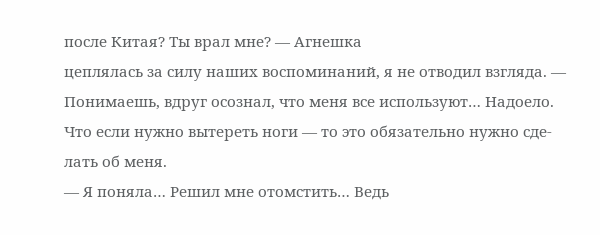после Китая? Ты врал мне? — Агнешка
цеплялась за силу наших воспоминаний, я не отводил взгляда. —
Понимаешь, вдруг осознал, что меня все используют… Надоело.
Что если нужно вытереть ноги — то это обязательно нужно сде-
лать об меня.
— Я поняла… Решил мне отомстить… Ведь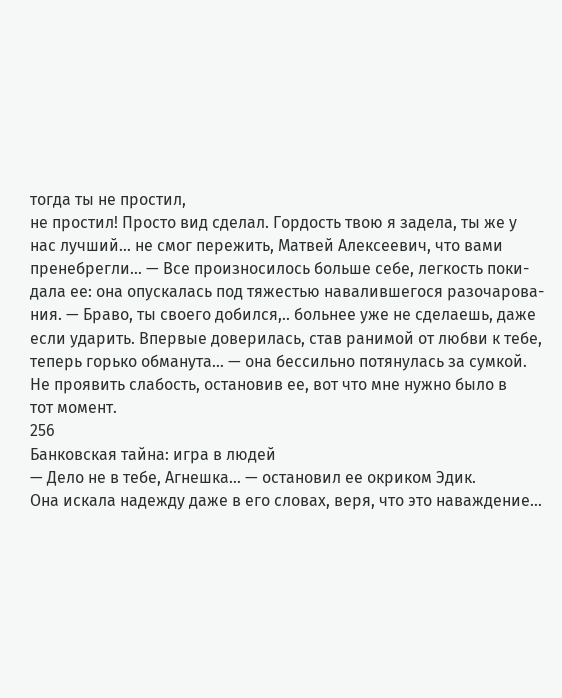тогда ты не простил,
не простил! Просто вид сделал. Гордость твою я задела, ты же у
нас лучший… не смог пережить, Матвей Алексеевич, что вами
пренебрегли… — Все произносилось больше себе, легкость поки-
дала ее: она опускалась под тяжестью навалившегося разочарова-
ния. — Браво, ты своего добился,.. больнее уже не сделаешь, даже
если ударить. Впервые доверилась, став ранимой от любви к тебе, теперь горько обманута… — она бессильно потянулась за сумкой.
Не проявить слабость, остановив ее, вот что мне нужно было в
тот момент.
256
Банковская тайна: игра в людей
— Дело не в тебе, Агнешка… — остановил ее окриком Эдик.
Она искала надежду даже в его словах, веря, что это наваждение…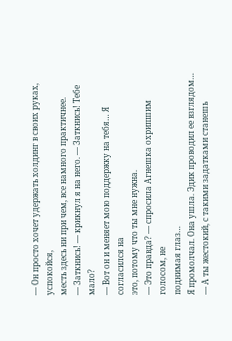— Он просто хочет удержать холдинг в своих руках, успокойся,
месть здесь ни при чем, все намного практичнее.
— Заткнись! — крикнул я на него. — Заткнись! Тебе мало?
— Вот он и меняет мою поддержку на тебя… Я согласился на
это, потому что ты мне нужна.
— Это правда? — спросила Агнешка охрипшим голосом, не
поднимая глаз…
Я промолчал. Она ушла. Эдик проводил ее взглядом…
— А ты жестокий, с такими задатками станешь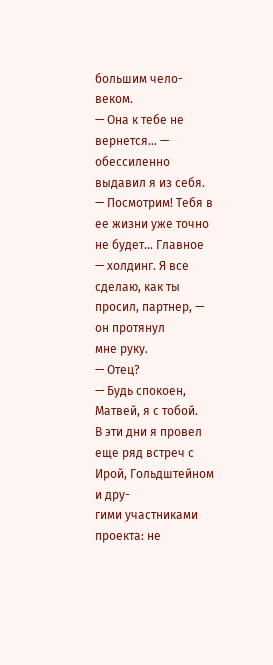большим чело-
веком.
— Она к тебе не вернется… — обессиленно выдавил я из себя.
— Посмотрим! Тебя в ее жизни уже точно не будет… Главное
— холдинг. Я все сделаю, как ты просил, партнер, — он протянул
мне руку.
— Отец?
— Будь спокоен, Матвей, я с тобой.
В эти дни я провел еще ряд встреч с Ирой, Гольдштейном и дру-
гими участниками проекта: не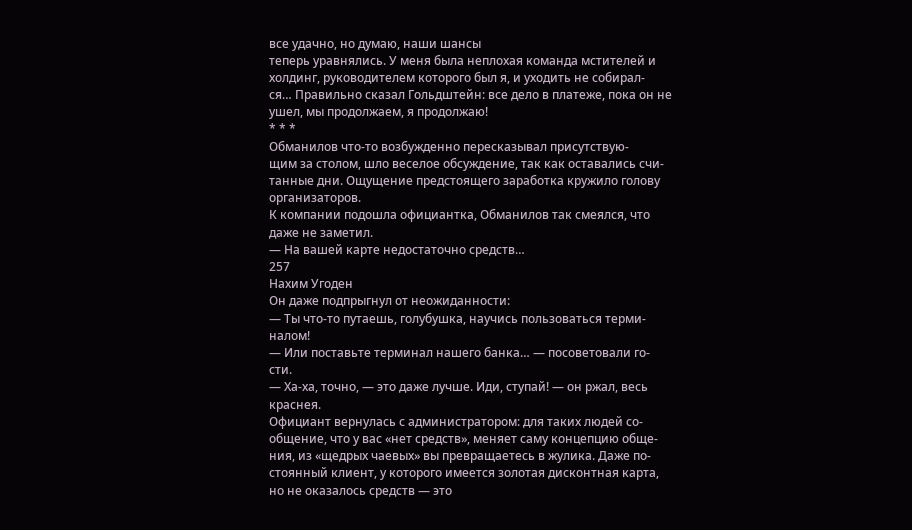все удачно, но думаю, наши шансы
теперь уравнялись. У меня была неплохая команда мстителей и
холдинг, руководителем которого был я, и уходить не собирал-
ся… Правильно сказал Гольдштейн: все дело в платеже, пока он не
ушел, мы продолжаем, я продолжаю!
* * *
Обманилов что-то возбужденно пересказывал присутствую-
щим за столом, шло веселое обсуждение, так как оставались счи-
танные дни. Ощущение предстоящего заработка кружило голову
организаторов.
К компании подошла официантка, Обманилов так смеялся, что
даже не заметил.
— На вашей карте недостаточно средств…
257
Нахим Угоден
Он даже подпрыгнул от неожиданности:
— Ты что-то путаешь, голубушка, научись пользоваться терми-
налом!
— Или поставьте терминал нашего банка… — посоветовали го-
сти.
— Ха-ха, точно, — это даже лучше. Иди, ступай! — он ржал, весь
краснея.
Официант вернулась с администратором: для таких людей со-
общение, что у вас «нет средств», меняет саму концепцию обще-
ния, из «щедрых чаевых» вы превращаетесь в жулика. Даже по-
стоянный клиент, у которого имеется золотая дисконтная карта,
но не оказалось средств — это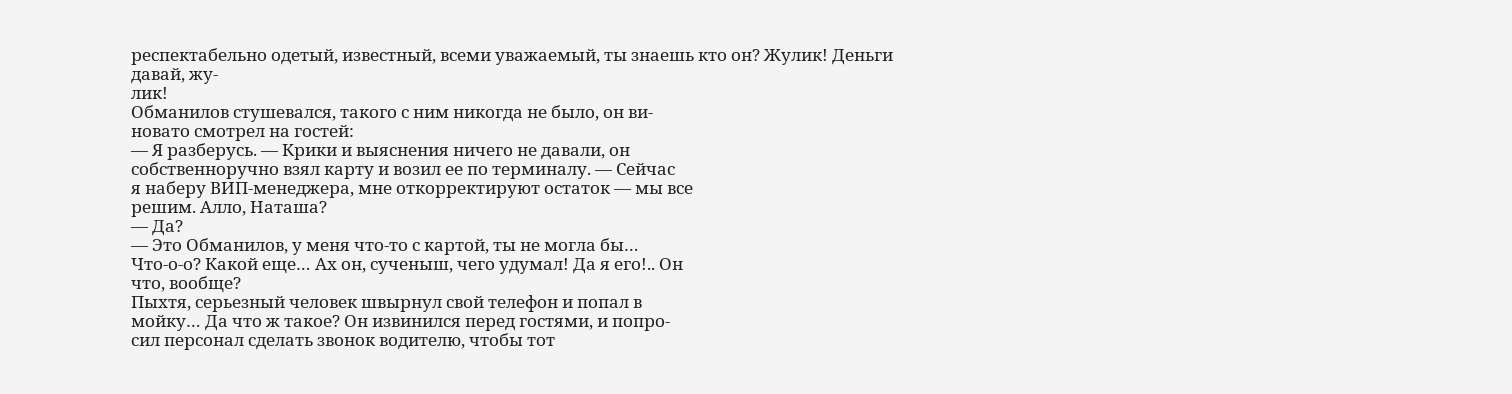респектабельно одетый, известный, всеми уважаемый, ты знаешь кто он? Жулик! Деньги давай, жу-
лик!
Обманилов стушевался, такого с ним никогда не было, он ви-
новато смотрел на гостей:
— Я разберусь. — Крики и выяснения ничего не давали, он
собственноручно взял карту и возил ее по терминалу. — Сейчас
я наберу ВИП-менеджера, мне откорректируют остаток — мы все
решим. Алло, Наташа?
— Да?
— Это Обманилов, у меня что-то с картой, ты не могла бы…
Что-о-о? Какой еще… Ах он, сученыш, чего удумал! Да я его!.. Он
что, вообще?
Пыхтя, серьезный человек швырнул свой телефон и попал в
мойку… Да что ж такое? Он извинился перед гостями, и попро-
сил персонал сделать звонок водителю, чтобы тот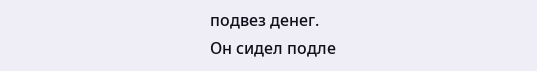подвез денег.
Он сидел подле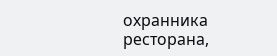охранника ресторана,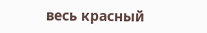весь красный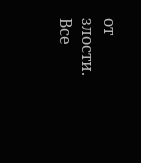от злости. Все